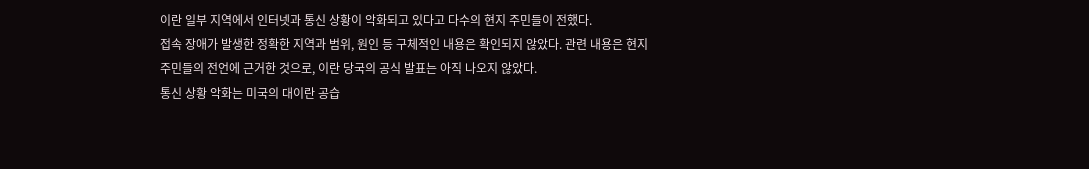이란 일부 지역에서 인터넷과 통신 상황이 악화되고 있다고 다수의 현지 주민들이 전했다.
접속 장애가 발생한 정확한 지역과 범위, 원인 등 구체적인 내용은 확인되지 않았다. 관련 내용은 현지 주민들의 전언에 근거한 것으로, 이란 당국의 공식 발표는 아직 나오지 않았다.
통신 상황 악화는 미국의 대이란 공습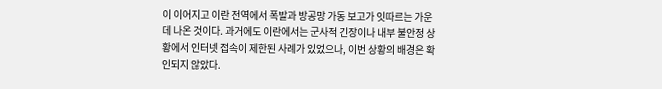이 이어지고 이란 전역에서 폭발과 방공망 가동 보고가 잇따르는 가운데 나온 것이다. 과거에도 이란에서는 군사적 긴장이나 내부 불안정 상황에서 인터넷 접속이 제한된 사례가 있었으나, 이번 상황의 배경은 확인되지 않았다.